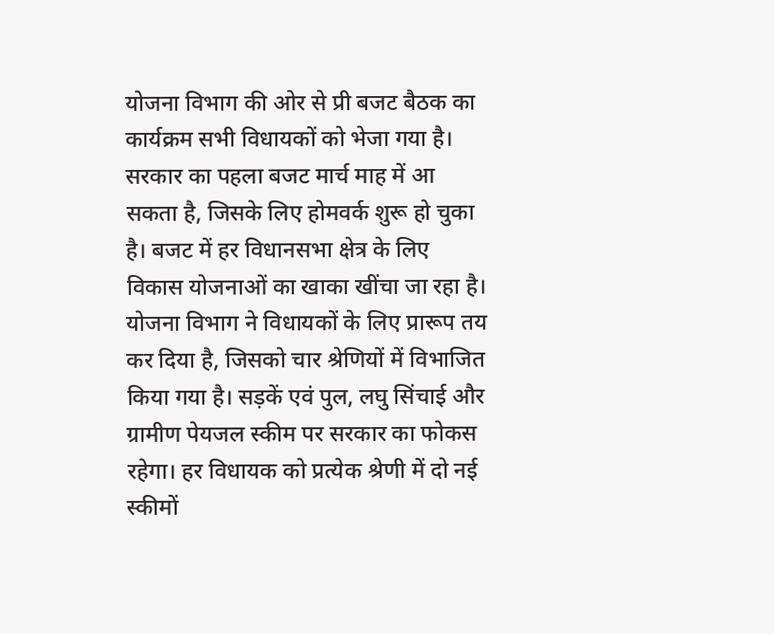योजना विभाग की ओर से प्री बजट बैठक का कार्यक्रम सभी विधायकों को भेजा गया है। सरकार का पहला बजट मार्च माह में आ सकता है, जिसके लिए होमवर्क शुरू हो चुका है। बजट में हर विधानसभा क्षेत्र के लिए विकास योजनाओं का खाका खींचा जा रहा है।
योजना विभाग ने विधायकों के लिए प्रारूप तय कर दिया है, जिसको चार श्रेणियों में विभाजित किया गया है। सड़कें एवं पुल, लघु सिंचाई और ग्रामीण पेयजल स्कीम पर सरकार का फोकस रहेगा। हर विधायक को प्रत्येक श्रेणी में दो नई स्कीमों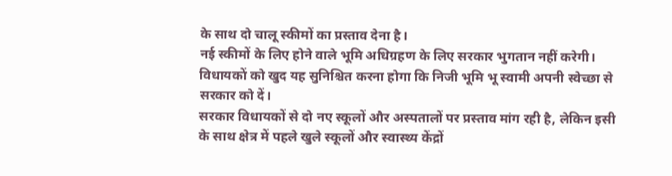के साथ दो चालू स्कीमों का प्रस्ताव देना है।
नई स्कीमों के लिए होने वाले भूमि अधिग्रहण के लिए सरकार भुगतान नहीं करेगी। विधायकों को खुद यह सुनिश्चित करना होगा कि निजी भूमि भू स्वामी अपनी स्वेच्छा से सरकार को दें।
सरकार विधायकों से दो नए स्कूलों और अस्पतालों पर प्रस्ताव मांग रही है, लेकिन इसी के साथ क्षेत्र में पहले खुले स्कूलों और स्वास्थ्य केंद्रों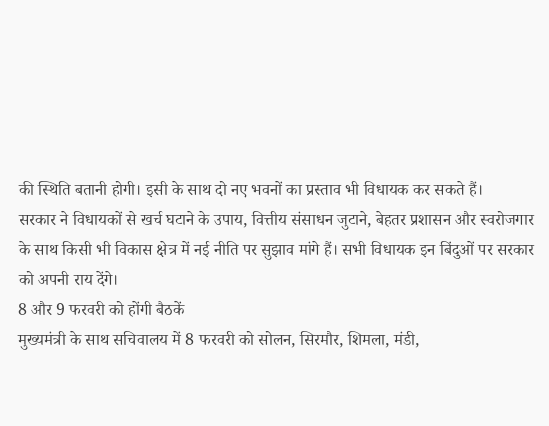की स्थिति बतानी होगी। इसी के साथ दो नए भवनों का प्रस्ताव भी विधायक कर सकते हैं।
सरकार ने विधायकों से खर्च घटाने के उपाय, वित्तीय संसाधन जुटाने, बेहतर प्रशासन और स्वरोजगार के साथ किसी भी विकास क्षेत्र में नई नीति पर सुझाव मांगे हैं। सभी विधायक इन बिंदुओं पर सरकार को अपनी राय देंगे।
8 और 9 फरवरी को होंगी बैठकें
मुख्यमंत्री के साथ सचिवालय में 8 फरवरी को सोलन, सिरमौर, शिमला, मंडी,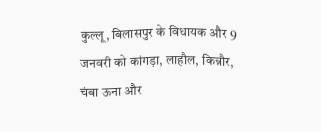कुल्लू, बिलासपुर के विधायक और 9 जनवरी को कांगड़ा, लाहौल, किन्नौर, चंबा ऊना और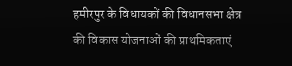हमीरपुर के विधायकों की विधानसभा क्षेत्र की विकास योजनाओं की प्राथमिकताएं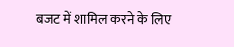बजट में शामिल करने के लिए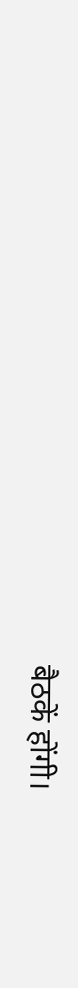बैठकें होंगी।